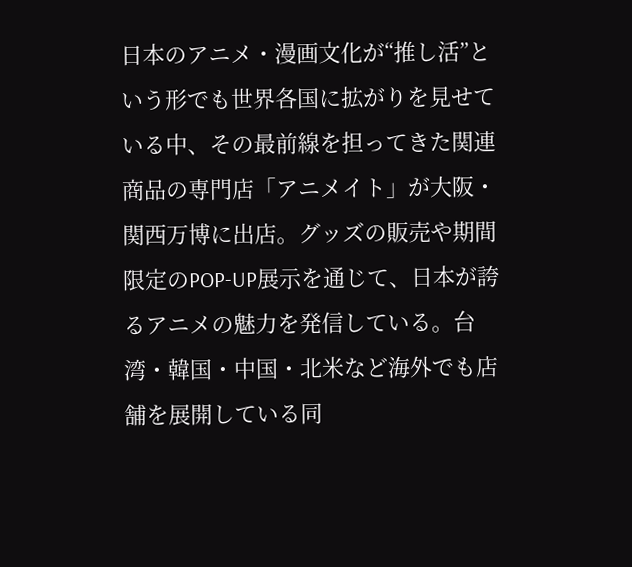日本のアニメ・漫画文化が“推し活”という形でも世界各国に拡がりを見せている中、その最前線を担ってきた関連商品の専門店「アニメイト」が大阪・関西万博に出店。グッズの販売や期間限定のPOP-UP展示を通じて、日本が誇るアニメの魅力を発信している。台湾・韓国・中国・北米など海外でも店舗を展開している同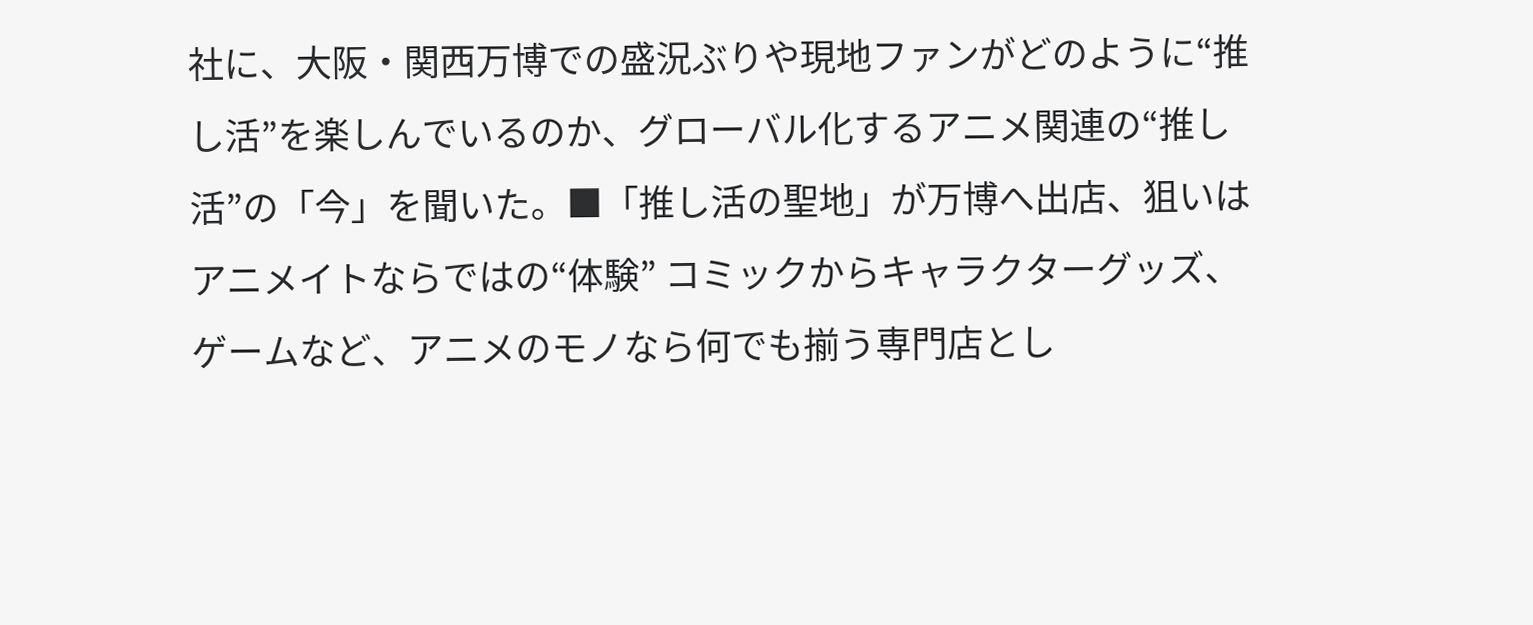社に、大阪・関西万博での盛況ぶりや現地ファンがどのように“推し活”を楽しんでいるのか、グローバル化するアニメ関連の“推し活”の「今」を聞いた。■「推し活の聖地」が万博へ出店、狙いはアニメイトならではの“体験” コミックからキャラクターグッズ、ゲームなど、アニメのモノなら何でも揃う専門店とし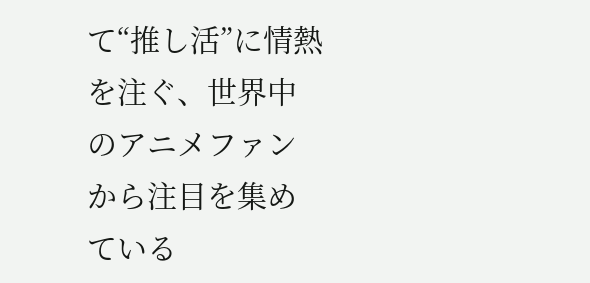て“推し活”に情熱を注ぐ、世界中のアニメファンから注目を集めている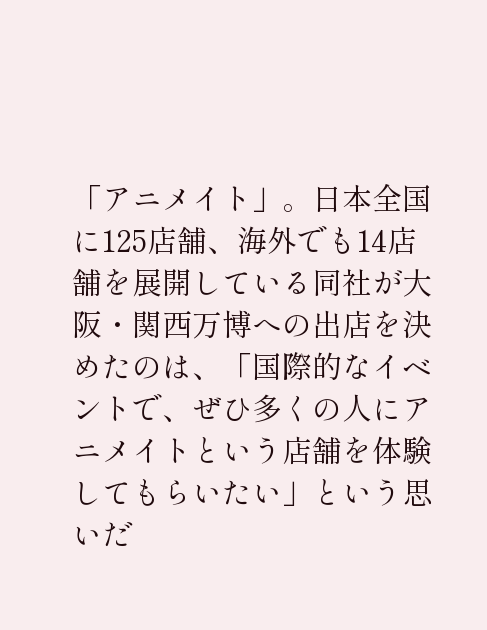「アニメイト」。日本全国に125店舗、海外でも14店舗を展開している同社が大阪・関西万博への出店を決めたのは、「国際的なイベントで、ぜひ多くの人にアニメイトという店舗を体験してもらいたい」という思いだ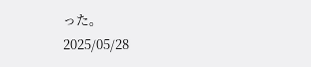った。
2025/05/28